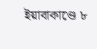ইয়াবাকাণ্ডে ৮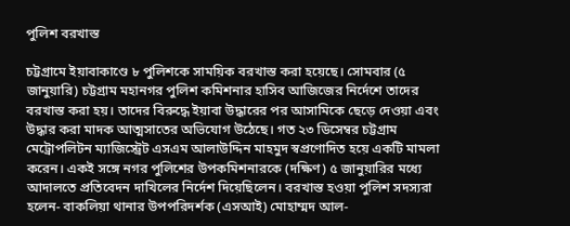পুলিশ বরখাস্ত

চট্টগ্রামে ইয়াবাকাণ্ডে ৮ পুলিশকে সাময়িক বরখাস্ত করা হয়েছে। সোমবার (৫ জানুয়ারি) চট্টগ্রাম মহানগর পুলিশ কমিশনার হাসিব আজিজের নির্দেশে তাদের বরখাস্ত করা হয়। তাদের বিরুদ্ধে ইয়াবা উদ্ধারের পর আসামিকে ছেড়ে দেওয়া এবং উদ্ধার করা মাদক আত্মসাতের অভিযোগ উঠেছে। গত ২৩ ডিসেম্বর চট্টগ্রাম মেট্রোপলিটন ম্যাজিস্ট্রেট এসএম আলাউদ্দিন মাহমুদ স্বপ্রণোদিত হয়ে একটি মামলা করেন। একই সঙ্গে নগর পুলিশের উপকমিশনারকে (দক্ষিণ) ৫ জানুয়ারির মধ্যে আদালতে প্রতিবেদন দাখিলের নির্দেশ দিয়েছিলেন। বরখাস্ত হওয়া পুলিশ সদস্যরা হলেন- বাকলিয়া থানার উপপরিদর্শক (এসআই) মোহাম্মদ আল-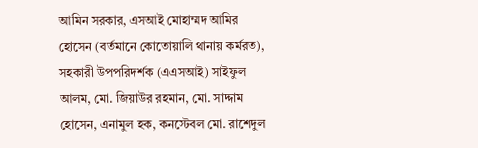আমিন সরকার, এসআই মোহাম্মদ আমির হোসেন (বর্তমানে কোতোয়ালি থানায় কর্মরত), সহকারী উপপরিদর্শক (এএসআই) সাইফুল আলম, মো. জিয়াউর রহমান, মো. সাদ্দাম হোসেন, এনামুল হক, কনস্টেবল মো. রাশেদুল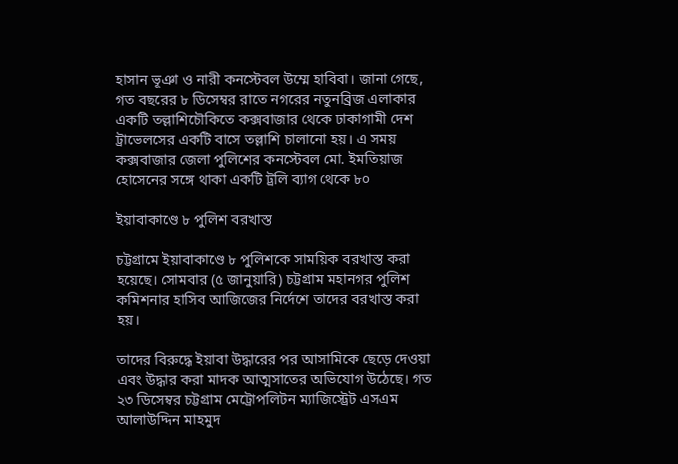হাসান ভূঞা ও নারী কনস্টেবল উম্মে হাবিবা। জানা গেছে, গত বছরের ৮ ডিসেম্বর রাতে নগরের নতুনব্রিজ এলাকার একটি তল্লাশিচৌকিতে কক্সবাজার থেকে ঢাকাগামী দেশ ট্রাভেলসের একটি বাসে তল্লাশি চালানো হয়। এ সময় কক্সবাজার জেলা পুলিশের কনস্টেবল মো. ইমতিয়াজ হোসেনের সঙ্গে থাকা একটি ট্রলি ব্যাগ থেকে ৮০

ইয়াবাকাণ্ডে ৮ পুলিশ বরখাস্ত

চট্টগ্রামে ইয়াবাকাণ্ডে ৮ পুলিশকে সাময়িক বরখাস্ত করা হয়েছে। সোমবার (৫ জানুয়ারি) চট্টগ্রাম মহানগর পুলিশ কমিশনার হাসিব আজিজের নির্দেশে তাদের বরখাস্ত করা হয়।

তাদের বিরুদ্ধে ইয়াবা উদ্ধারের পর আসামিকে ছেড়ে দেওয়া এবং উদ্ধার করা মাদক আত্মসাতের অভিযোগ উঠেছে। গত ২৩ ডিসেম্বর চট্টগ্রাম মেট্রোপলিটন ম্যাজিস্ট্রেট এসএম আলাউদ্দিন মাহমুদ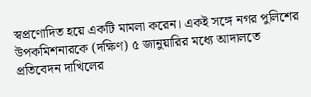স্বপ্রণোদিত হয়ে একটি মামলা করেন। একই সঙ্গে নগর পুলিশের উপকমিশনারকে (দক্ষিণ) ৫ জানুয়ারির মধ্যে আদালতে প্রতিবেদন দাখিলের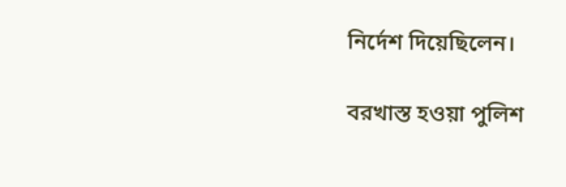নির্দেশ দিয়েছিলেন।

বরখাস্ত হওয়া পুলিশ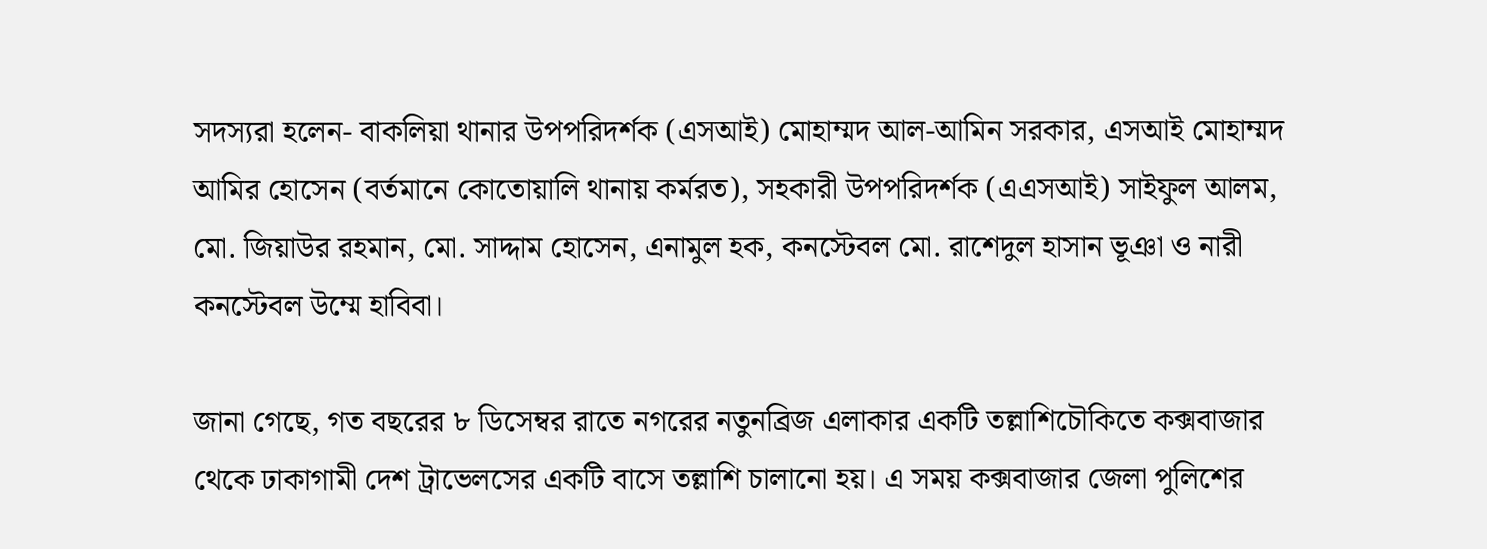সদস্যরা হলেন- বাকলিয়া থানার উপপরিদর্শক (এসআই) মোহাম্মদ আল-আমিন সরকার, এসআই মোহাম্মদ আমির হোসেন (বর্তমানে কোতোয়ালি থানায় কর্মরত), সহকারী উপপরিদর্শক (এএসআই) সাইফুল আলম, মো. জিয়াউর রহমান, মো. সাদ্দাম হোসেন, এনামুল হক, কনস্টেবল মো. রাশেদুল হাসান ভূঞা ও নারী কনস্টেবল উম্মে হাবিবা।

জানা গেছে, গত বছরের ৮ ডিসেম্বর রাতে নগরের নতুনব্রিজ এলাকার একটি তল্লাশিচৌকিতে কক্সবাজার থেকে ঢাকাগামী দেশ ট্রাভেলসের একটি বাসে তল্লাশি চালানো হয়। এ সময় কক্সবাজার জেলা পুলিশের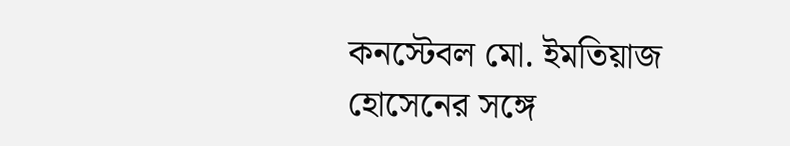কনস্টেবল মো. ইমতিয়াজ হোসেনের সঙ্গে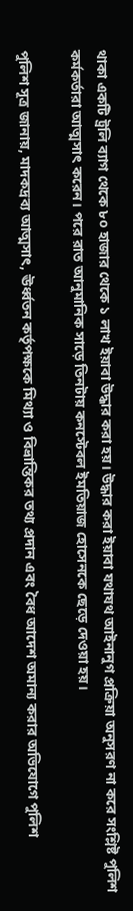থাকা একটি ট্রলি ব্যাগ থেকে ৮০ হাজার থেকে ১ লাখ ইয়াবা উদ্ধার করা হয়। উদ্ধার করা ইয়াবা যথাযথ আইনানুগ প্রক্রিয়া অনুসরণ না করে সংশ্লিষ্ট পুলিশ কর্মকর্তারা আত্মসাৎ করেন। পরে রাত আনুমানিক সাড়ে তিনটায় কনস্টেবল ইমতিয়াজ হোসেনকে ছেড়ে দেওয়া হয়।

পুলিশ সূত্র জানায়, মাদকদ্রব্য আত্মসাৎ, ঊর্ধ্বতন কর্তৃপক্ষকে মিথ্যা ও বিভ্রান্তিকর তথ্য প্রদান এবং বৈধ আদেশ অমান্য করার অভিযোগে পুলিশ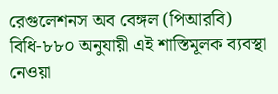রেগুলেশনস অব বেঙ্গল (পিআরবি) বিধি-৮৮০ অনুযায়ী এই শাস্তিমূলক ব্যবস্থা নেওয়া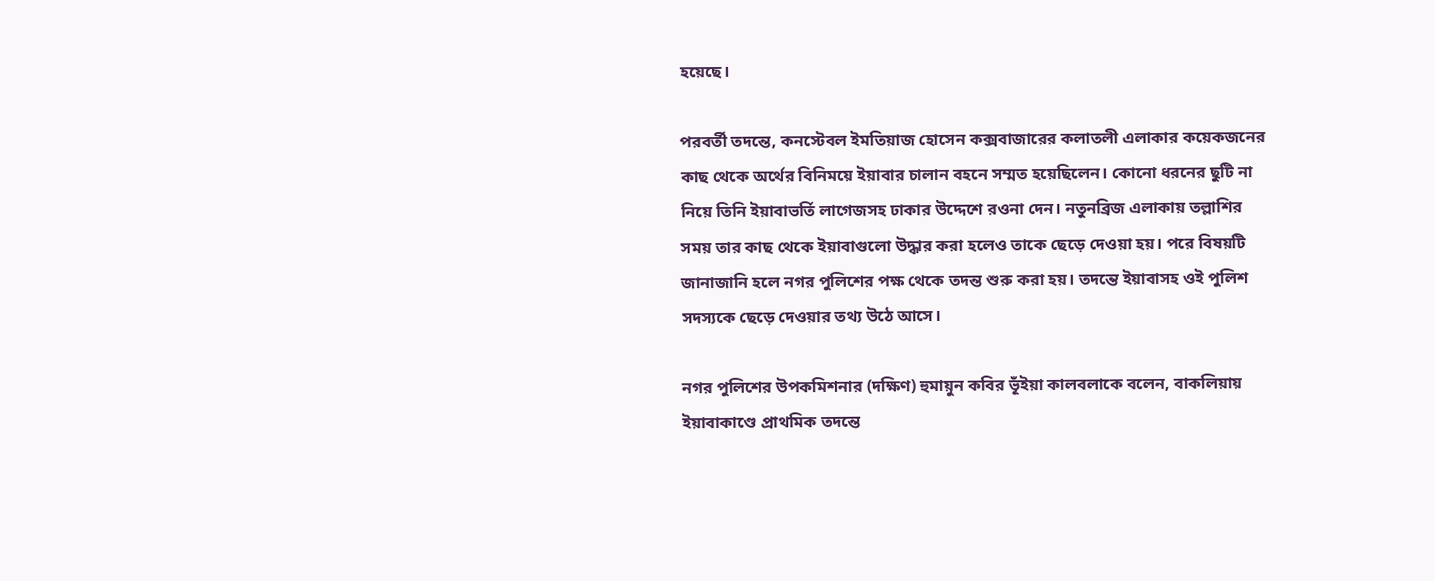হয়েছে।

পরবর্তী তদন্তে, কনস্টেবল ইমতিয়াজ হোসেন কক্সবাজারের কলাতলী এলাকার কয়েকজনের কাছ থেকে অর্থের বিনিময়ে ইয়াবার চালান বহনে সম্মত হয়েছিলেন। কোনো ধরনের ছুটি না নিয়ে তিনি ইয়াবাভর্তি লাগেজসহ ঢাকার উদ্দেশে রওনা দেন। নতুনব্রিজ এলাকায় তল্লাশির সময় তার কাছ থেকে ইয়াবাগুলো উদ্ধার করা হলেও তাকে ছেড়ে দেওয়া হয়। পরে বিষয়টি জানাজানি হলে নগর পুলিশের পক্ষ থেকে তদন্ত শুরু করা হয়। তদন্তে ইয়াবাসহ ওই পুলিশ সদস্যকে ছেড়ে দেওয়ার তথ্য উঠে আসে।

নগর পুলিশের উপকমিশনার (দক্ষিণ) হুমায়ুন কবির ভূঁইয়া কালবলাকে বলেন, বাকলিয়ায় ইয়াবাকাণ্ডে প্রাথমিক তদন্তে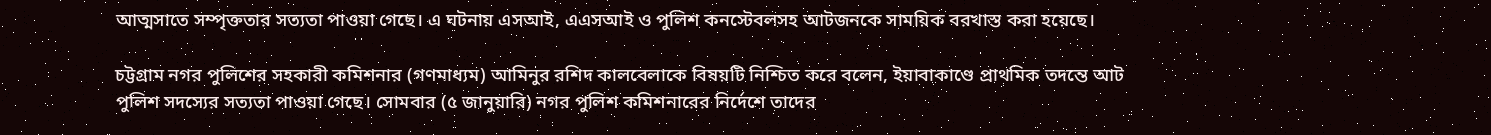আত্মসাতে সম্পৃক্ততার সত্যতা পাওয়া গেছে। এ ঘটনায় এসআই, এএসআই ও পুলিশ কনস্টেবলসহ আটজনকে সাময়িক বরখাস্ত করা হয়েছে।

চট্টগ্রাম নগর পুলিশের সহকারী কমিশনার (গণমাধ্যম) আমিনুর রশিদ কালবেলাকে বিষয়টি নিশ্চিত করে বলেন, ইয়াবাকাণ্ডে প্রাথমিক তদন্তে আট পুলিশ সদস্যের সত্যতা পাওয়া গেছে। সোমবার (৫ জানুয়ারি) নগর পুলিশ কমিশনারের নির্দেশে তাদের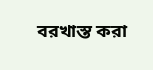বরখাস্ত করা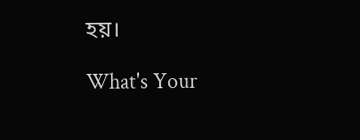হয়।

What's Your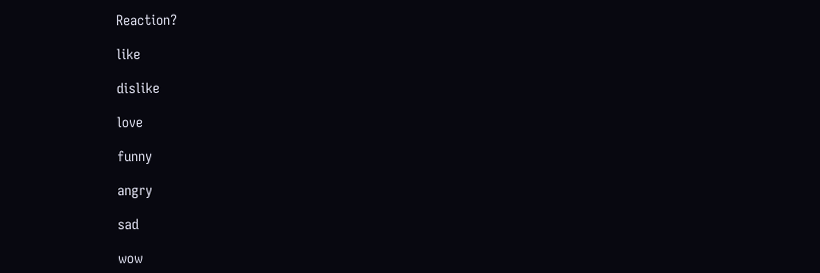Reaction?

like

dislike

love

funny

angry

sad

wow